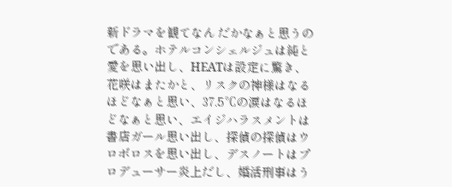新ドラマを観てなん だかなぁと思うのである。ホテルコンシェルジュは純と愛を思い出し、HEATは設定に驚き、花咲はまたかと、リスクの神様はなるほどなぁと思い、37.5℃の涙はなるほどなぁと思い、エイジハラスメントは書店ガール思い出し、探偵の探偵はウロボロスを思い出し、デスノートはプロデューサー炎上だし、婚活刑事はう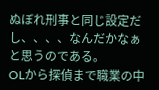ぬぼれ刑事と同じ設定だし、、、、なんだかなぁと思うのである。
OLから探偵まで職業の中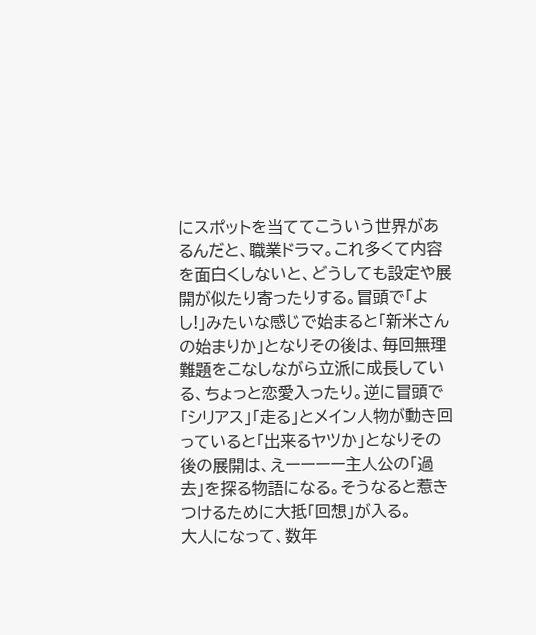にスポットを当ててこういう世界があるんだと、職業ドラマ。これ多くて内容を面白くしないと、どうしても設定や展開が似たり寄ったりする。冒頭で「よし!」みたいな感じで始まると「新米さんの始まりか」となりその後は、毎回無理難題をこなしながら立派に成長している、ちょっと恋愛入ったり。逆に冒頭で「シリアス」「走る」とメイン人物が動き回っていると「出来るヤツか」となりその後の展開は、えーーーー主人公の「過去」を探る物語になる。そうなると惹きつけるために大抵「回想」が入る。
大人になって、数年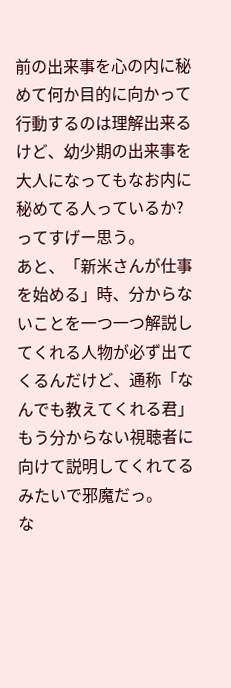前の出来事を心の内に秘めて何か目的に向かって行動するのは理解出来るけど、幼少期の出来事を大人になってもなお内に秘めてる人っているか?ってすげー思う。
あと、「新米さんが仕事を始める」時、分からないことを一つ一つ解説してくれる人物が必ず出てくるんだけど、通称「なんでも教えてくれる君」もう分からない視聴者に向けて説明してくれてるみたいで邪魔だっ。
な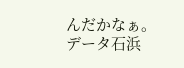んだかなぁ。
データ石浜